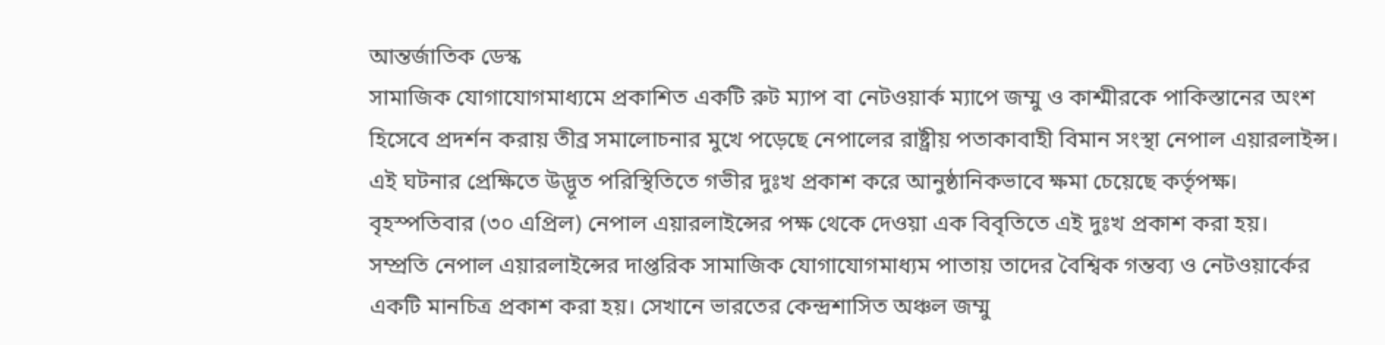আন্তর্জাতিক ডেস্ক
সামাজিক যোগাযোগমাধ্যমে প্রকাশিত একটি রুট ম্যাপ বা নেটওয়ার্ক ম্যাপে জম্মু ও কাশ্মীরকে পাকিস্তানের অংশ হিসেবে প্রদর্শন করায় তীব্র সমালোচনার মুখে পড়েছে নেপালের রাষ্ট্রীয় পতাকাবাহী বিমান সংস্থা নেপাল এয়ারলাইন্স। এই ঘটনার প্রেক্ষিতে উদ্ভূত পরিস্থিতিতে গভীর দুঃখ প্রকাশ করে আনুষ্ঠানিকভাবে ক্ষমা চেয়েছে কর্তৃপক্ষ। বৃহস্পতিবার (৩০ এপ্রিল) নেপাল এয়ারলাইন্সের পক্ষ থেকে দেওয়া এক বিবৃতিতে এই দুঃখ প্রকাশ করা হয়।
সম্প্রতি নেপাল এয়ারলাইন্সের দাপ্তরিক সামাজিক যোগাযোগমাধ্যম পাতায় তাদের বৈশ্বিক গন্তব্য ও নেটওয়ার্কের একটি মানচিত্র প্রকাশ করা হয়। সেখানে ভারতের কেন্দ্রশাসিত অঞ্চল জম্মু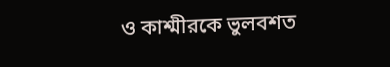ও কাশ্মীরকে ভুলবশত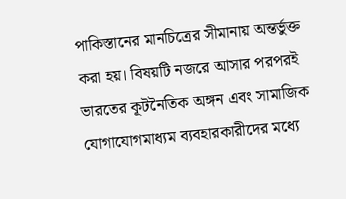পাকিস্তানের মানচিত্রের সীমানায় অন্তর্ভুক্ত করা হয়। বিষয়টি নজরে আসার পরপরই ভারতের কূটনৈতিক অঙ্গন এবং সামাজিক যোগাযোগমাধ্যম ব্যবহারকারীদের মধ্যে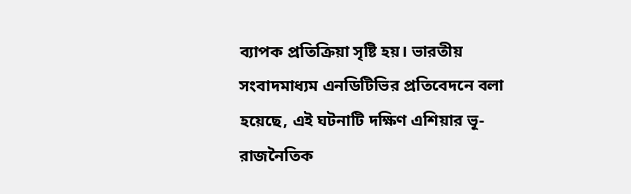ব্যাপক প্রতিক্রিয়া সৃষ্টি হয়। ভারতীয় সংবাদমাধ্যম এনডিটিভির প্রতিবেদনে বলা হয়েছে, এই ঘটনাটি দক্ষিণ এশিয়ার ভূ-রাজনৈতিক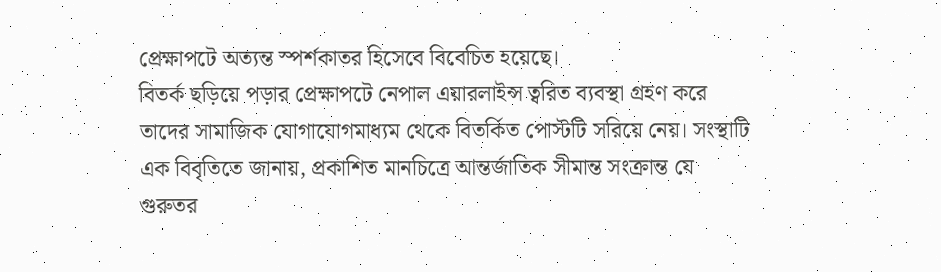প্রেক্ষাপটে অত্যন্ত স্পর্শকাতর হিসেবে বিবেচিত হয়েছে।
বিতর্ক ছড়িয়ে পড়ার প্রেক্ষাপটে নেপাল এয়ারলাইন্স ত্বরিত ব্যবস্থা গ্রহণ করে তাদের সামাজিক যোগাযোগমাধ্যম থেকে বিতর্কিত পোস্টটি সরিয়ে নেয়। সংস্থাটি এক বিবৃতিতে জানায়, প্রকাশিত মানচিত্রে আন্তর্জাতিক সীমান্ত সংক্রান্ত যে গুরুতর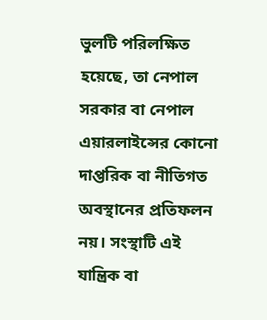ভুলটি পরিলক্ষিত হয়েছে, তা নেপাল সরকার বা নেপাল এয়ারলাইন্সের কোনো দাপ্তরিক বা নীতিগত অবস্থানের প্রতিফলন নয়। সংস্থাটি এই যান্ত্রিক বা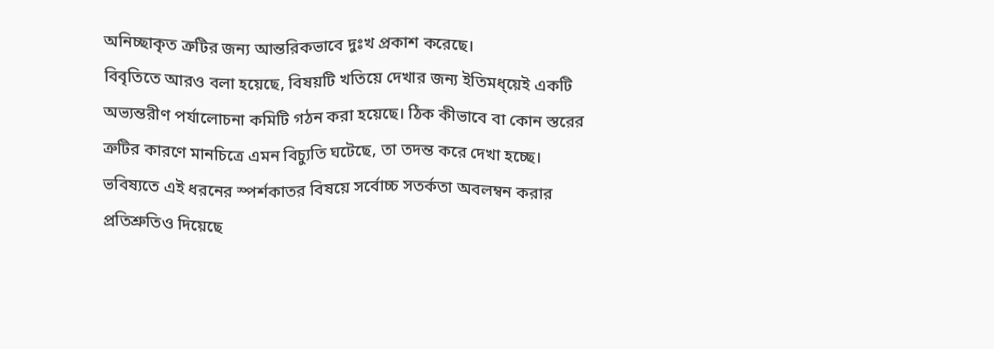অনিচ্ছাকৃত ত্রুটির জন্য আন্তরিকভাবে দুঃখ প্রকাশ করেছে।
বিবৃতিতে আরও বলা হয়েছে, বিষয়টি খতিয়ে দেখার জন্য ইতিমধ্য়েই একটি অভ্যন্তরীণ পর্যালোচনা কমিটি গঠন করা হয়েছে। ঠিক কীভাবে বা কোন স্তরের ত্রুটির কারণে মানচিত্রে এমন বিচ্যুতি ঘটেছে, তা তদন্ত করে দেখা হচ্ছে। ভবিষ্যতে এই ধরনের স্পর্শকাতর বিষয়ে সর্বোচ্চ সতর্কতা অবলম্বন করার প্রতিশ্রুতিও দিয়েছে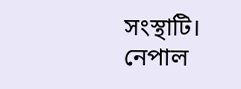সংস্থাটি।
নেপাল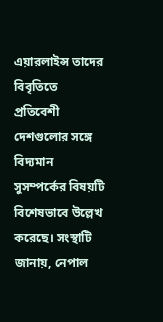এয়ারলাইন্স তাদের বিবৃতিতে প্রতিবেশী দেশগুলোর সঙ্গে বিদ্যমান সুসম্পর্কের বিষয়টি বিশেষভাবে উল্লেখ করেছে। সংস্থাটি জানায়, নেপাল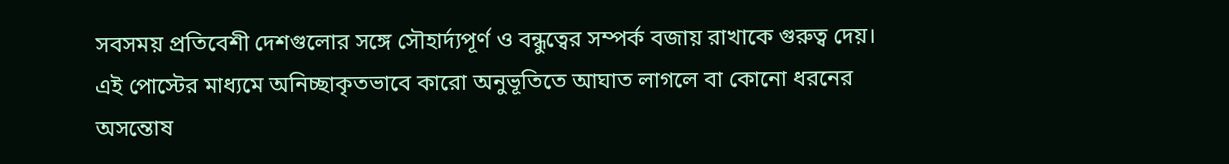সবসময় প্রতিবেশী দেশগুলোর সঙ্গে সৌহার্দ্যপূর্ণ ও বন্ধুত্বের সম্পর্ক বজায় রাখাকে গুরুত্ব দেয়। এই পোস্টের মাধ্যমে অনিচ্ছাকৃতভাবে কারো অনুভূতিতে আঘাত লাগলে বা কোনো ধরনের অসন্তোষ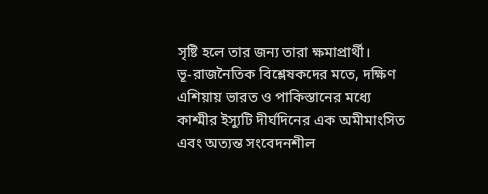সৃষ্টি হলে তার জন্য তারা ক্ষমাপ্রার্থী।
ভূ-রাজনৈতিক বিশ্লেষকদের মতে, দক্ষিণ এশিয়ায় ভারত ও পাকিস্তানের মধ্যে কাশ্মীর ইস্যুটি দীর্ঘদিনের এক অমীমাংসিত এবং অত্যন্ত সংবেদনশীল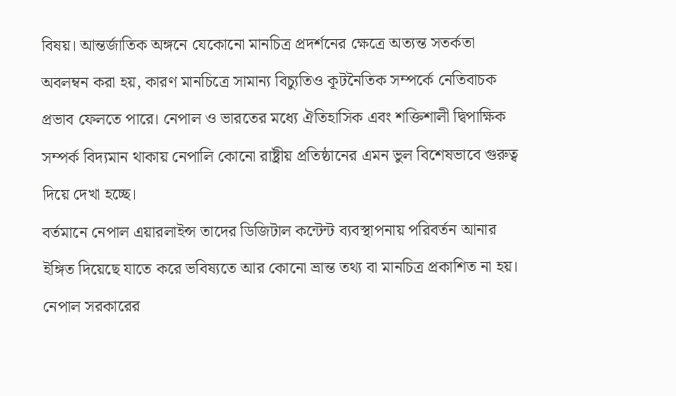বিষয়। আন্তর্জাতিক অঙ্গনে যেকোনো মানচিত্র প্রদর্শনের ক্ষেত্রে অত্যন্ত সতর্কতা অবলম্বন করা হয়, কারণ মানচিত্রে সামান্য বিচ্যুতিও কূটনৈতিক সম্পর্কে নেতিবাচক প্রভাব ফেলতে পারে। নেপাল ও ভারতের মধ্যে ঐতিহাসিক এবং শক্তিশালী দ্বিপাক্ষিক সম্পর্ক বিদ্যমান থাকায় নেপালি কোনো রাষ্ট্রীয় প্রতিষ্ঠানের এমন ভুল বিশেষভাবে গুরুত্ব দিয়ে দেখা হচ্ছে।
বর্তমানে নেপাল এয়ারলাইন্স তাদের ডিজিটাল কন্টেন্ট ব্যবস্থাপনায় পরিবর্তন আনার ইঙ্গিত দিয়েছে যাতে করে ভবিষ্যতে আর কোনো ভ্রান্ত তথ্য বা মানচিত্র প্রকাশিত না হয়। নেপাল সরকারের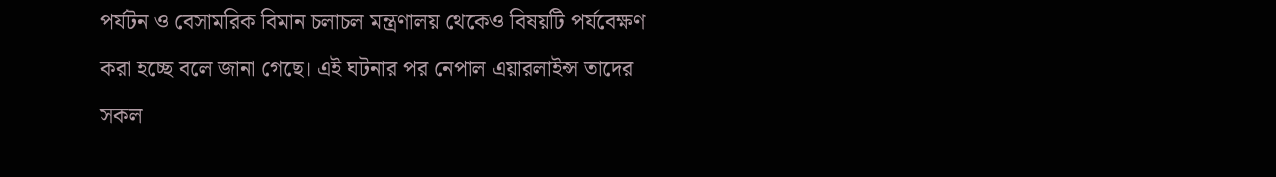পর্যটন ও বেসামরিক বিমান চলাচল মন্ত্রণালয় থেকেও বিষয়টি পর্যবেক্ষণ করা হচ্ছে বলে জানা গেছে। এই ঘটনার পর নেপাল এয়ারলাইন্স তাদের সকল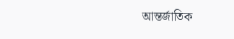আন্তর্জাতিক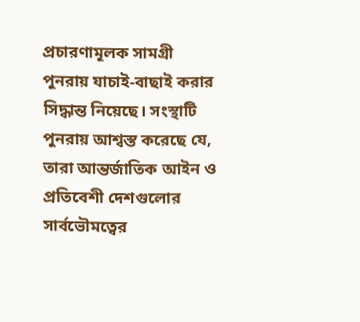প্রচারণামূলক সামগ্রী পুনরায় যাচাই-বাছাই করার সিদ্ধান্ত নিয়েছে। সংস্থাটি পুনরায় আশ্বস্ত করেছে যে, তারা আন্তর্জাতিক আইন ও প্রতিবেশী দেশগুলোর সার্বভৌমত্বের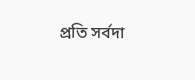প্রতি সর্বদা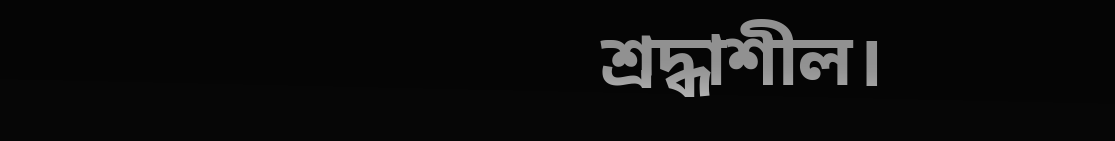শ্রদ্ধাশীল।